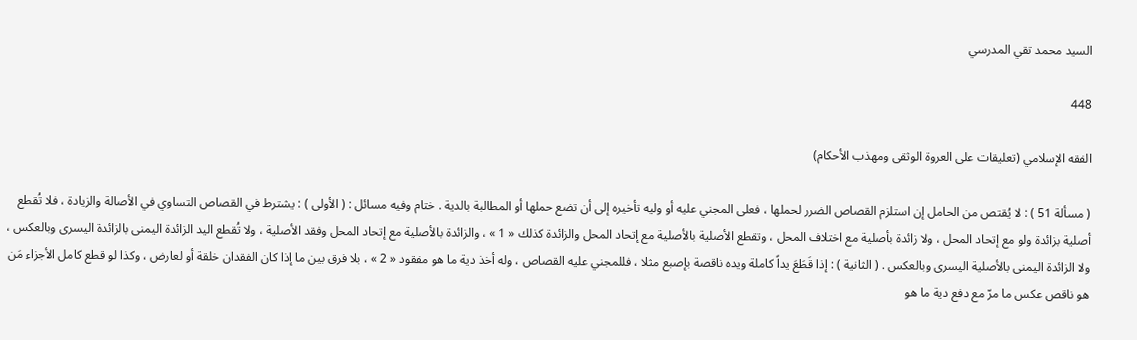السيد محمد تقي المدرسي

448

الفقه الإسلامي (تعليقات على العروة الوثقى ومهذب الأحكام)

( مسألة 51 ) : لا يُقتص من الحامل إن استلزم القصاص الضرر لحملها ، فعلى المجني عليه أو وليه تأخيره إلى أن تضع حملها أو المطالبة بالدية . ختام وفيه مسائل : ( الأولى ) : يشترط في القصاص التساوي في الأصالة والزيادة ، فلا تُقطع أصلية بزائدة ولو مع إتحاد المحل ، ولا زائدة بأصلية مع اختلاف المحل ، وتقطع الأصلية بالأصلية مع إتحاد المحل والزائدة كذلك « 1 » ، والزائدة بالأصلية مع إتحاد المحل وفقد الأصلية ، ولا تُقطع اليد الزائدة اليمنى بالزائدة اليسرى وبالعكس ، ولا الزائدة اليمنى بالأصلية اليسرى وبالعكس . ( الثانية ) : إذا قَطَعَ يداً كاملة ويده ناقصة بإصبع مثلا ، فللمجني عليه القصاص ، وله أخذ دية ما هو مفقود « 2 » ، بلا فرق بين ما إذا كان الفقدان خلقة أو لعارض ، وكذا لو قطع كامل الأجزاء مَن هو ناقص عكس ما مرّ مع دفع دية ما هو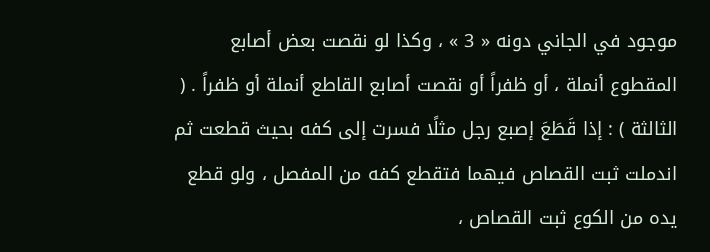موجود في الجاني دونه « 3 » ، وكذا لو نقصت بعض أصابع المقطوع أنملة ، أو ظفراً أو نقصت أصابع القاطع أنملة أو ظفراً . ( الثالثة ) : إذا قَطَعَ إصبع رجل مثلًا فسرت إلى كفه بحيث قطعت ثم اندملت ثبت القصاص فيهما فتقطع كفه من المفصل ، ولو قطع يده من الكوع ثبت القصاص ،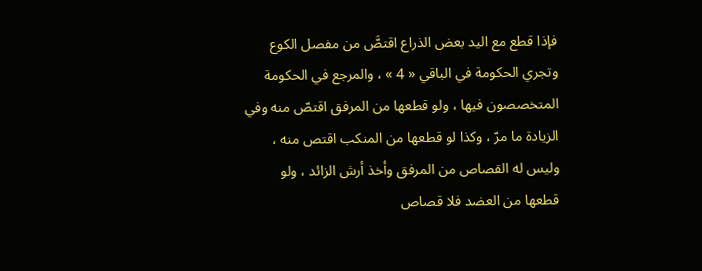فإذا قطع مع اليد بعض الذراع اقتصَّ من مفصل الكوع وتجري الحكومة في الباقي « 4 » ، والمرجع في الحكومة المتخصصون فيها ، ولو قطعها من المرفق اقتصّ منه وفي الزيادة ما مرّ ، وكذا لو قطعها من المنكب اقتص منه ، وليس له القصاص من المرفق وأخذ أرش الزائد ، ولو قطعها من العضد فلا قصاص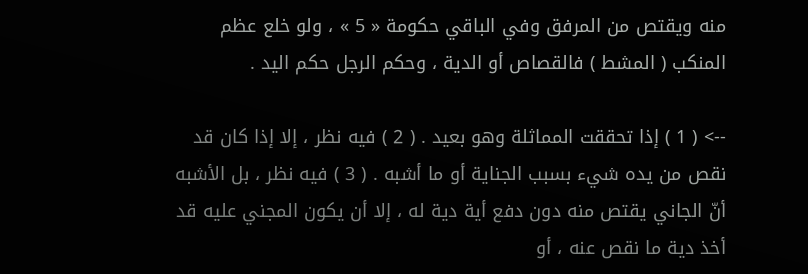منه ويقتص من المرفق وفي الباقي حكومة « 5 » ، ولو خلع عظم المنكب ( المشط ) فالقصاص أو الدية ، وحكم الرجل حكم اليد .

--> ( 1 ) إذا تحققت المماثلة وهو بعيد . ( 2 ) فيه نظر ، إلا إذا كان قد نقص من يده شيء بسبب الجناية أو ما أشبه . ( 3 ) فيه نظر ، بل الأشبه أنّ الجاني يقتص منه دون دفع أية دية له ، إلا أن يكون المجني عليه قد أخذ دية ما نقص عنه ، أو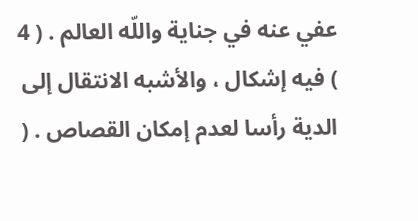عفي عنه في جناية واللّه العالم . ( 4 ) فيه إشكال ، والأشبه الانتقال إلى الدية رأسا لعدم إمكان القصاص . (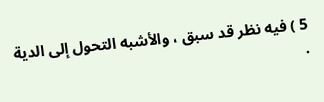5 ) فيه نظر قد سبق ، والأشبه التحول إلى الدية .